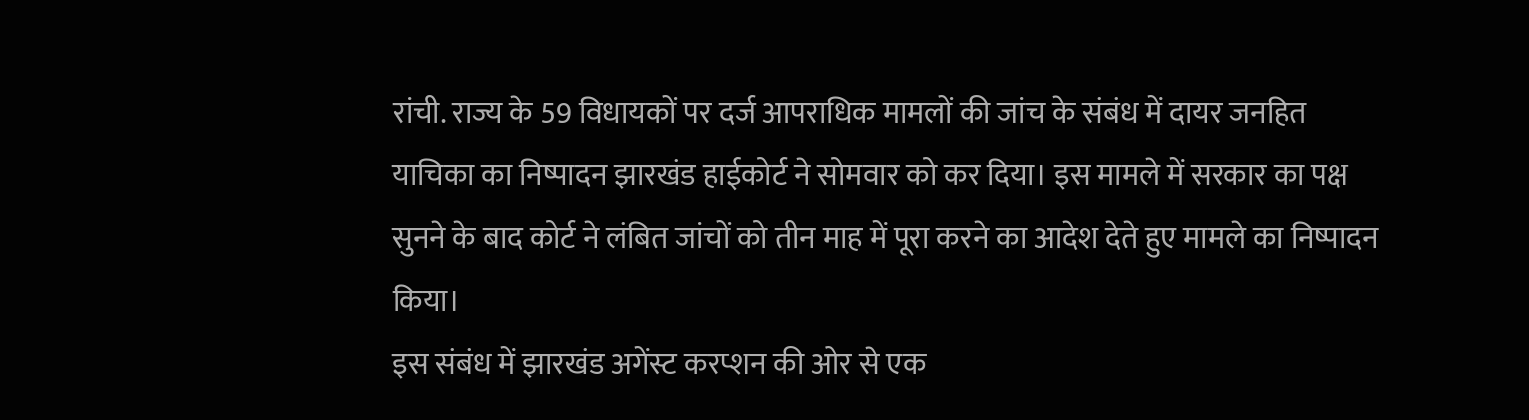रांची. राज्य के 59 विधायकों पर दर्ज आपराधिक मामलों की जांच के संबंध में दायर जनहित याचिका का निष्पादन झारखंड हाईकोर्ट ने सोमवार को कर दिया। इस मामले में सरकार का पक्ष सुनने के बाद कोर्ट ने लंबित जांचों को तीन माह में पूरा करने का आदेश देते हुए मामले का निष्पादन किया।
इस संबंध में झारखंड अगेंस्ट करप्शन की ओर से एक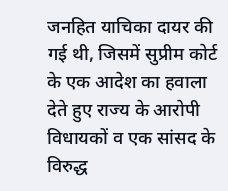जनहित याचिका दायर की गई थी, जिसमें सुप्रीम कोर्ट के एक आदेश का हवाला देते हुए राज्य के आरोपी विधायकों व एक सांसद के विरुद्ध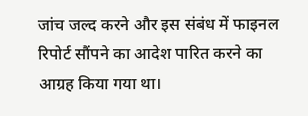जांच जल्द करने और इस संबंध में फाइनल रिपोर्ट सौंपने का आदेश पारित करने का आग्रह किया गया था।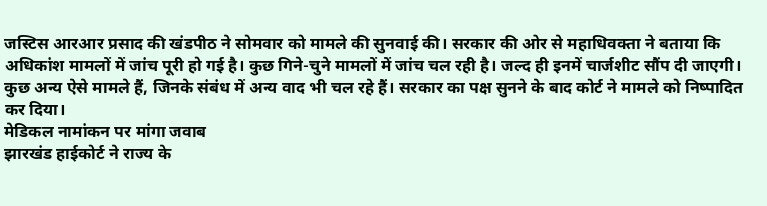जस्टिस आरआर प्रसाद की खंडपीठ ने सोमवार को मामले की सुनवाई की। सरकार की ओर से महाधिवक्ता ने बताया कि अधिकांश मामलों में जांच पूरी हो गई है। कुछ गिने-चुने मामलों में जांच चल रही है। जल्द ही इनमें चार्जशीट सौंप दी जाएगी। कुछ अन्य ऐसे मामले हैं, जिनके संबंध में अन्य वाद भी चल रहे हैं। सरकार का पक्ष सुनने के बाद कोर्ट ने मामले को निष्पादित कर दिया।
मेडिकल नामांकन पर मांगा जवाब
झारखंड हाईकोर्ट ने राज्य के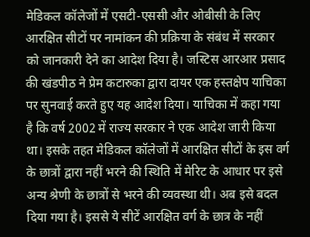मेडिकल कॉलेजों में एसटी-एससी और ओबीसी के लिए आरक्षित सीटों पर नामांकन की प्रक्रिया के संबंध में सरकार को जानकारी देने का आदेश दिया है। जस्टिस आरआर प्रसाद की खंडपीठ ने प्रेम कटारुका द्वारा दायर एक हस्तक्षेप याचिका पर सुनवाई करते हुए यह आदेश दिया। याचिका में कहा गया है कि वर्ष 2002 में राज्य सरकार ने एक आदेश जारी किया था। इसके तहत मेडिकल कॉलेजों में आरक्षित सीटों के इस वर्ग के छात्रों द्वारा नहीं भरने की स्थिति में मेरिट के आधार पर इसे अन्य श्रेणी के छात्रों से भरने की व्यवस्था थी। अब इसे बदल दिया गया है। इससे ये सीटें आरक्षित वर्ग के छात्र के नहीं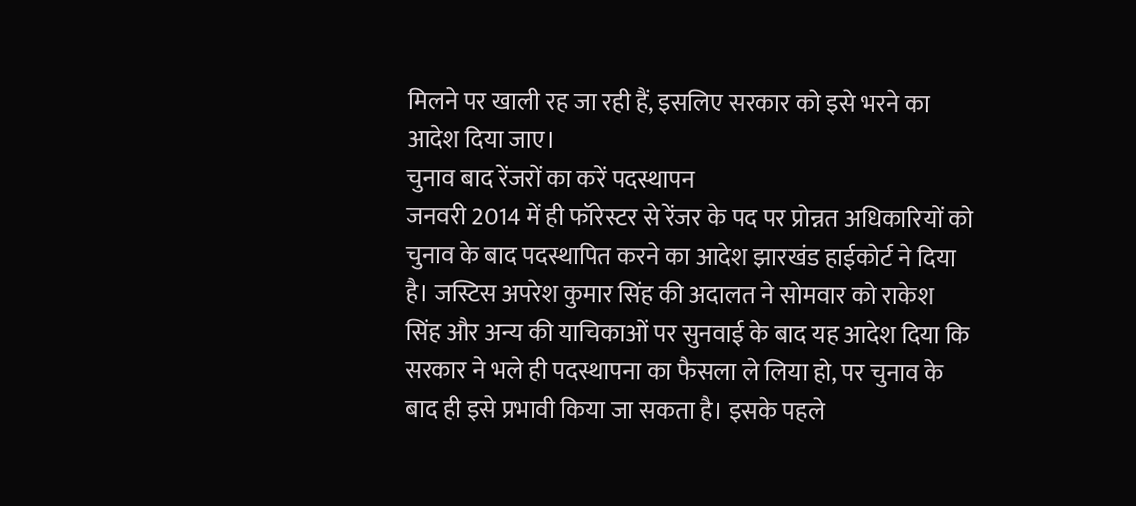मिलने पर खाली रह जा रही हैं, इसलिए सरकार को इसे भरने का आदेश दिया जाए।
चुनाव बाद रेंजरों का करें पदस्थापन
जनवरी 2014 में ही फॉरेस्टर से रेंजर के पद पर प्रोन्नत अधिकारियों को चुनाव के बाद पदस्थापित करने का आदेश झारखंड हाईकोर्ट ने दिया है। जस्टिस अपरेश कुमार सिंह की अदालत ने सोमवार को राकेश सिंह और अन्य की याचिकाओं पर सुनवाई के बाद यह आदेश दिया कि सरकार ने भले ही पदस्थापना का फैसला ले लिया हो, पर चुनाव के बाद ही इसे प्रभावी किया जा सकता है। इसके पहले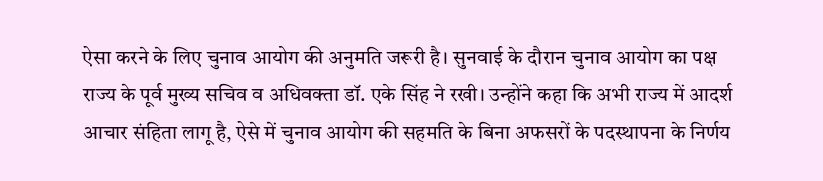ऐसा करने के लिए चुनाव आयोग की अनुमति जरूरी है। सुनवाई के दौरान चुनाव आयोग का पक्ष राज्य के पूर्व मुख्य सचिव व अधिवक्ता डॉ. एके सिंह ने रखी। उन्होंने कहा कि अभी राज्य में आदर्श आचार संहिता लागू है, ऐसे में चुनाव आयोग की सहमति के बिना अफसरों के पदस्थापना के निर्णय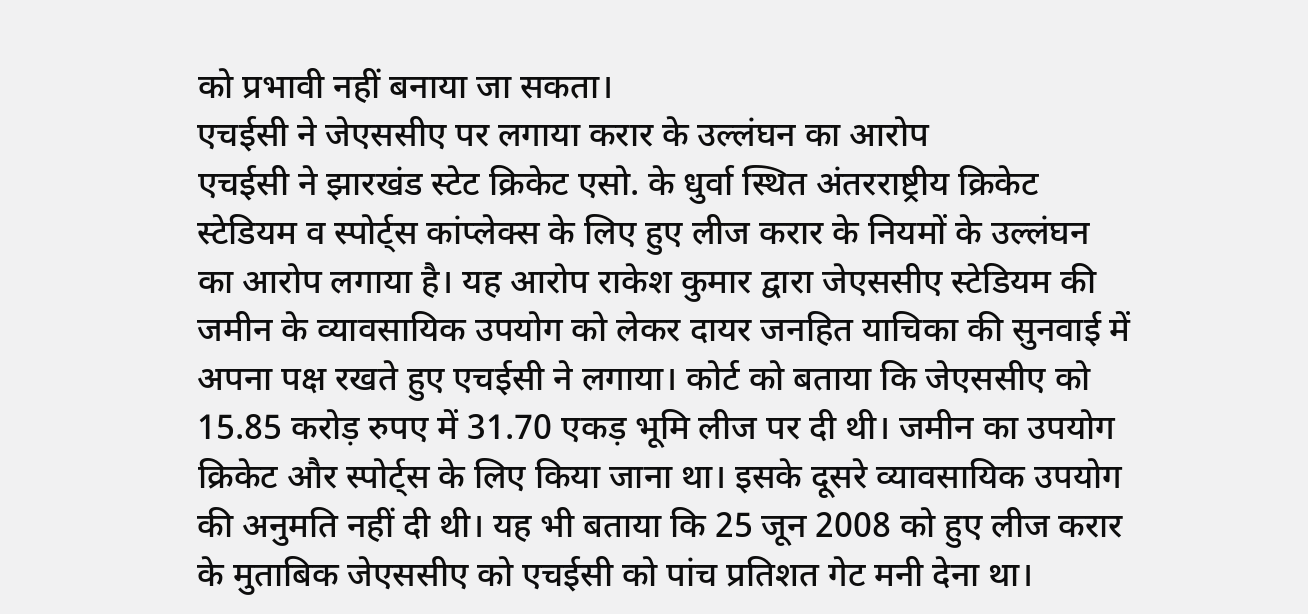को प्रभावी नहीं बनाया जा सकता।
एचईसी ने जेएससीए पर लगाया करार के उल्लंघन का आरोप
एचईसी ने झारखंड स्टेट क्रिकेट एसो. के धुर्वा स्थित अंतरराष्ट्रीय क्रिकेट स्टेडियम व स्पोर्ट्स कांप्लेक्स के लिए हुए लीज करार के नियमों के उल्लंघन का आरोप लगाया है। यह आरोप राकेश कुमार द्वारा जेएससीए स्टेडियम की जमीन के व्यावसायिक उपयोग को लेकर दायर जनहित याचिका की सुनवाई में अपना पक्ष रखते हुए एचईसी ने लगाया। कोर्ट को बताया कि जेएससीए को 15.85 करोड़ रुपए में 31.70 एकड़ भूमि लीज पर दी थी। जमीन का उपयोग क्रिकेट और स्पोर्ट्स के लिए किया जाना था। इसके दूसरे व्यावसायिक उपयोग की अनुमति नहीं दी थी। यह भी बताया कि 25 जून 2008 को हुए लीज करार के मुताबिक जेएससीए को एचईसी को पांच प्रतिशत गेट मनी देना था।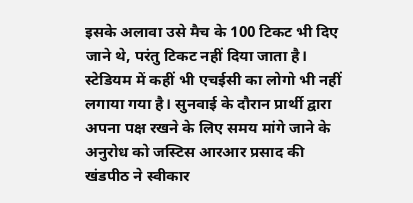इसके अलावा उसे मैच के 100 टिकट भी दिए जाने थे, परंतु टिकट नहीं दिया जाता है। स्टेडियम में कहीं भी एचईसी का लोगो भी नहीं लगाया गया है। सुनवाई के दौरान प्रार्थी द्वारा अपना पक्ष रखने के लिए समय मांगे जाने के अनुरोध को जस्टिस आरआर प्रसाद की खंडपीठ ने स्वीकार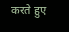करते हुए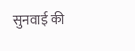सुनवाई की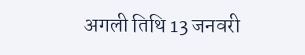अगली तिथि 13 जनवरी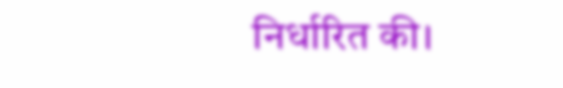निर्धारित की।